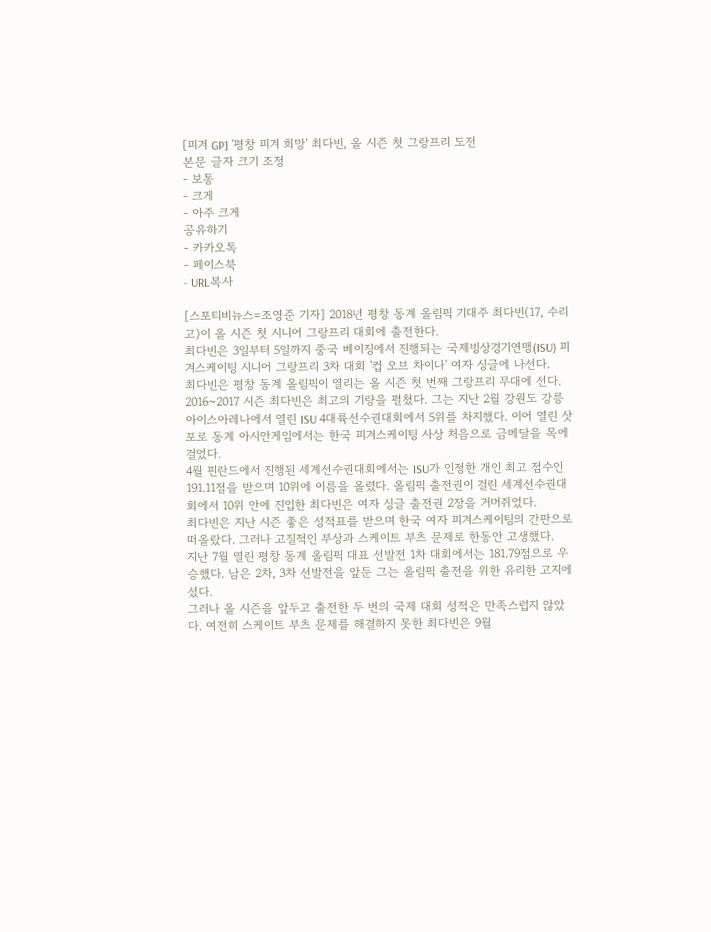[피겨 GP] '평창 피겨 희망' 최다빈, 올 시즌 첫 그랑프리 도전
본문 글자 크기 조정
- 보통
- 크게
- 아주 크게
공유하기
- 카카오톡
- 페이스북
- URL복사

[스포티비뉴스=조영준 기자] 2018년 평창 동계 올림픽 기대주 최다빈(17, 수리고)이 올 시즌 첫 시니어 그랑프리 대회에 출전한다.
최다빈은 3일부터 5일까지 중국 베이징에서 진행되는 국제빙상경기연맹(ISU) 피겨스케이팅 시니어 그랑프리 3차 대회 '컵 오브 차이나' 여자 싱글에 나선다.
최다빈은 평창 동계 올림픽이 열리는 올 시즌 첫 번째 그랑프리 무대에 선다.
2016~2017 시즌 최다빈은 최고의 기량을 펼쳤다. 그는 지난 2월 강원도 강릉 아이스아레나에서 열린 ISU 4대륙선수권대회에서 5위를 차지했다. 이어 열린 삿포로 동계 아시안게임에서는 한국 피겨스케이팅 사상 처음으로 금메달을 목에 걸었다.
4월 핀란드에서 진행된 세계선수권대회에서는 ISU가 인정한 개인 최고 점수인 191.11점을 받으며 10위에 이름을 올렸다. 올림픽 출전권이 걸린 세계선수권대회에서 10위 안에 진입한 최다빈은 여자 싱글 출전권 2장을 거머쥐었다.
최다빈은 지난 시즌 좋은 성적표를 받으며 한국 여자 피겨스케이팅의 간판으로 떠올랐다. 그러나 고질적인 부상과 스케이트 부츠 문제로 한동안 고생했다.
지난 7월 열린 평창 동계 올림픽 대표 선발전 1차 대회에서는 181.79점으로 우승했다. 남은 2차, 3차 선발전을 앞둔 그는 올림픽 출전을 위한 유리한 고지에 섰다.
그러나 올 시즌을 앞두고 출전한 두 번의 국제 대회 성적은 만족스럽지 않았다. 여전히 스케이트 부츠 문제를 해결하지 못한 최다빈은 9월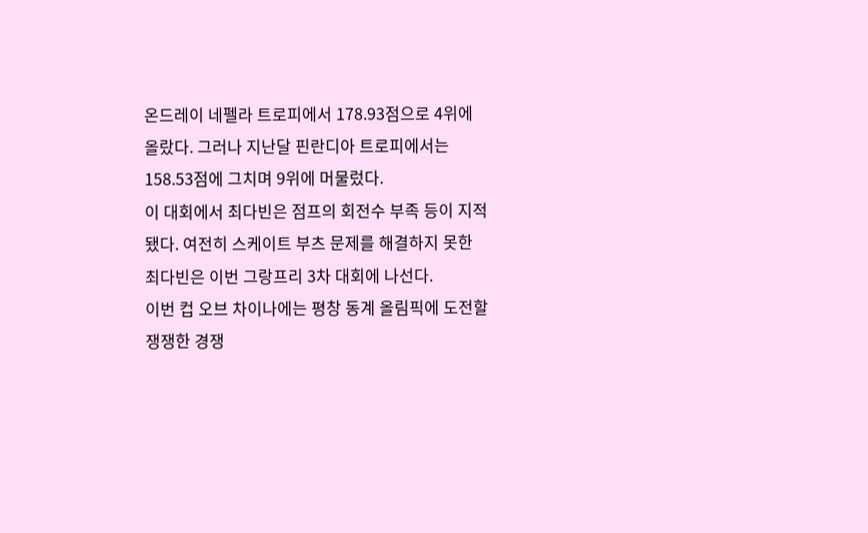온드레이 네펠라 트로피에서 178.93점으로 4위에 올랐다. 그러나 지난달 핀란디아 트로피에서는 158.53점에 그치며 9위에 머물렀다.
이 대회에서 최다빈은 점프의 회전수 부족 등이 지적됐다. 여전히 스케이트 부츠 문제를 해결하지 못한 최다빈은 이번 그랑프리 3차 대회에 나선다.
이번 컵 오브 차이나에는 평창 동계 올림픽에 도전할 쟁쟁한 경쟁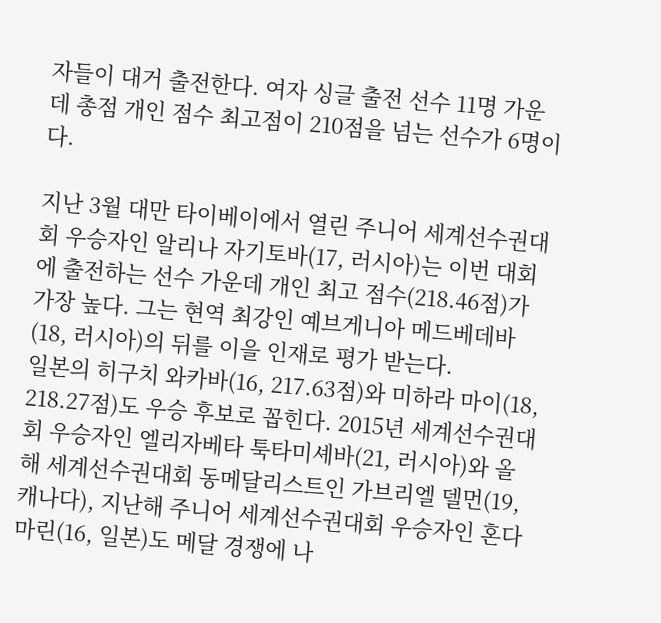자들이 대거 출전한다. 여자 싱글 출전 선수 11명 가운데 총점 개인 점수 최고점이 210점을 넘는 선수가 6명이다.

지난 3월 대만 타이베이에서 열린 주니어 세계선수권대회 우승자인 알리나 자기토바(17, 러시아)는 이번 대회에 출전하는 선수 가운데 개인 최고 점수(218.46점)가 가장 높다. 그는 현역 최강인 예브게니아 메드베데바(18, 러시아)의 뒤를 이을 인재로 평가 받는다.
일본의 히구치 와카바(16, 217.63점)와 미하라 마이(18, 218.27점)도 우승 후보로 꼽힌다. 2015년 세계선수권대회 우승자인 엘리자베타 툭타미셰바(21, 러시아)와 올해 세계선수권대회 동메달리스트인 가브리엘 델먼(19, 캐나다), 지난해 주니어 세계선수권대회 우승자인 혼다 마린(16, 일본)도 메달 경쟁에 나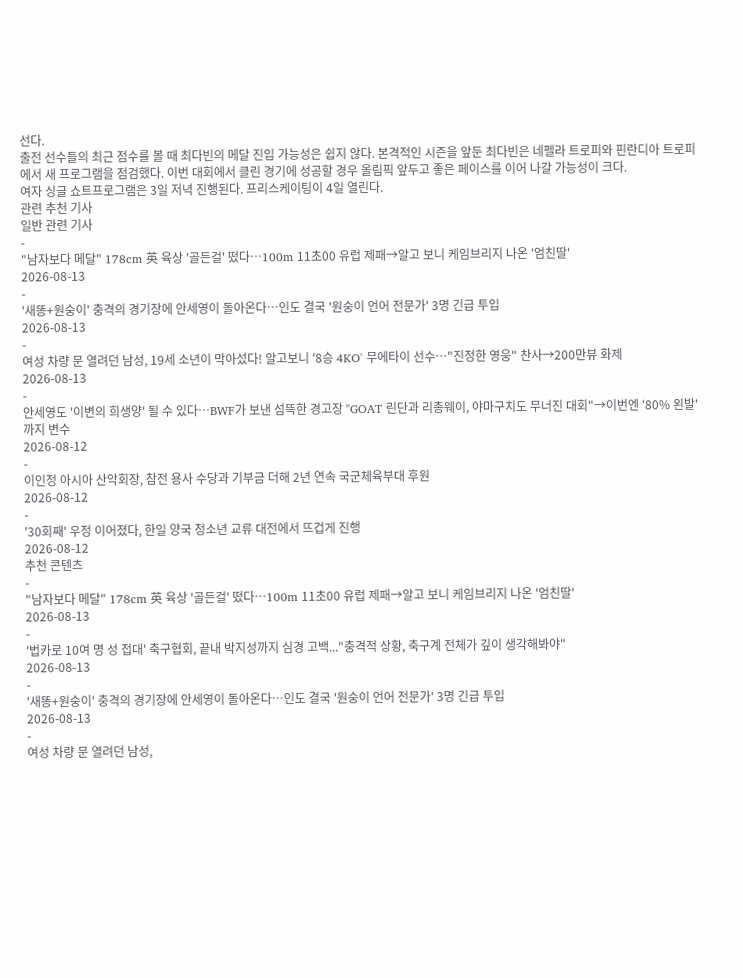선다.
출전 선수들의 최근 점수를 볼 때 최다빈의 메달 진입 가능성은 쉽지 않다. 본격적인 시즌을 앞둔 최다빈은 네펠라 트로피와 핀란디아 트로피에서 새 프로그램을 점검했다. 이번 대회에서 클린 경기에 성공할 경우 올림픽 앞두고 좋은 페이스를 이어 나갈 가능성이 크다.
여자 싱글 쇼트프로그램은 3일 저녁 진행된다. 프리스케이팅이 4일 열린다.
관련 추천 기사
일반 관련 기사
-
"남자보다 메달" 178cm 英 육상 '골든걸' 떴다…100m 11초00 유럽 제패→알고 보니 케임브리지 나온 '엄친딸'
2026-08-13
-
'새똥+원숭이' 충격의 경기장에 안세영이 돌아온다…인도 결국 '원숭이 언어 전문가' 3명 긴급 투입
2026-08-13
-
여성 차량 문 열려던 남성, 19세 소년이 막아섰다! 알고보니 '8승 4KO' 무에타이 선수…"진정한 영웅" 찬사→200만뷰 화제
2026-08-13
-
안세영도 '이변의 희생양' 될 수 있다…BWF가 보낸 섬뜩한 경고장 "GOAT 린단과 리총웨이, 야마구치도 무너진 대회"→이번엔 '80% 왼발'까지 변수
2026-08-12
-
이인정 아시아 산악회장, 참전 용사 수당과 기부금 더해 2년 연속 국군체육부대 후원
2026-08-12
-
'30회째' 우정 이어졌다, 한일 양국 청소년 교류 대전에서 뜨겁게 진행
2026-08-12
추천 콘텐츠
-
"남자보다 메달" 178cm 英 육상 '골든걸' 떴다…100m 11초00 유럽 제패→알고 보니 케임브리지 나온 '엄친딸'
2026-08-13
-
'법카로 10여 명 성 접대' 축구협회, 끝내 박지성까지 심경 고백..."충격적 상황, 축구계 전체가 깊이 생각해봐야"
2026-08-13
-
'새똥+원숭이' 충격의 경기장에 안세영이 돌아온다…인도 결국 '원숭이 언어 전문가' 3명 긴급 투입
2026-08-13
-
여성 차량 문 열려던 남성,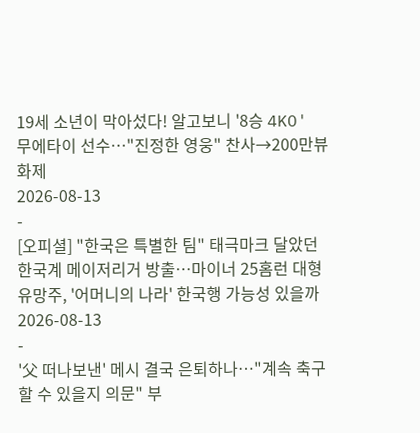19세 소년이 막아섰다! 알고보니 '8승 4KO' 무에타이 선수…"진정한 영웅" 찬사→200만뷰 화제
2026-08-13
-
[오피셜] "한국은 특별한 팀" 태극마크 달았던 한국계 메이저리거 방출…마이너 25홈런 대형 유망주, '어머니의 나라' 한국행 가능성 있을까
2026-08-13
-
'父 떠나보낸' 메시 결국 은퇴하나…"계속 축구할 수 있을지 의문" 부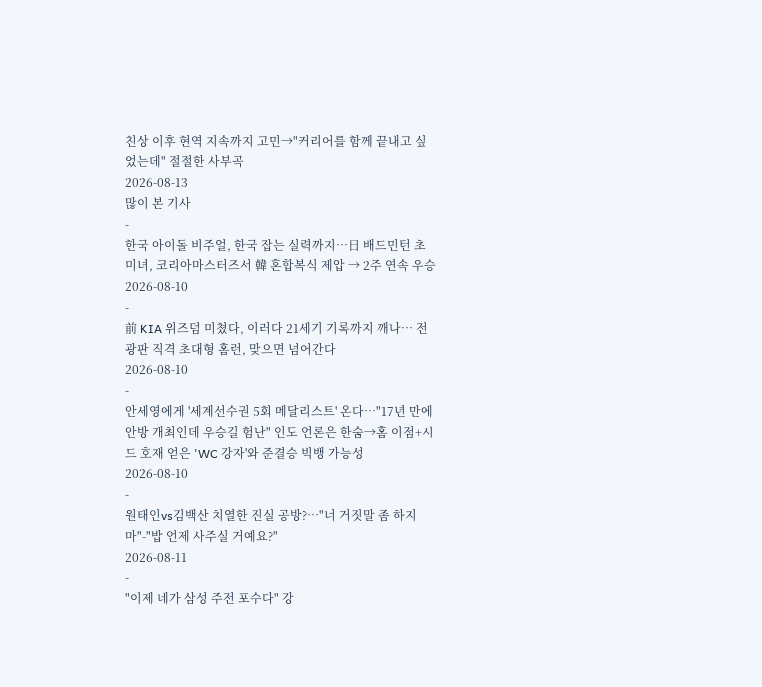친상 이후 현역 지속까지 고민→"커리어를 함께 끝내고 싶었는데" 절절한 사부곡
2026-08-13
많이 본 기사
-
한국 아이돌 비주얼, 한국 잡는 실력까지…日 배드민턴 초미녀, 코리아마스터즈서 韓 혼합복식 제압 → 2주 연속 우승
2026-08-10
-
前 KIA 위즈덤 미쳤다, 이러다 21세기 기록까지 깨나… 전광판 직격 초대형 홈런, 맞으면 넘어간다
2026-08-10
-
안세영에게 '세계선수권 5회 메달리스트' 온다…"17년 만에 안방 개최인데 우승길 험난" 인도 언론은 한숨→홈 이점+시드 호재 얻은 'WC 강자'와 준결승 빅뱅 가능성
2026-08-10
-
원태인vs김백산 치열한 진실 공방?…"너 거짓말 좀 하지 마"-"밥 언제 사주실 거예요?"
2026-08-11
-
"이제 네가 삼성 주전 포수다" 강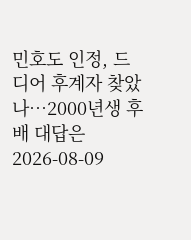민호도 인정, 드디어 후계자 찾았나…2000년생 후배 대답은
2026-08-09